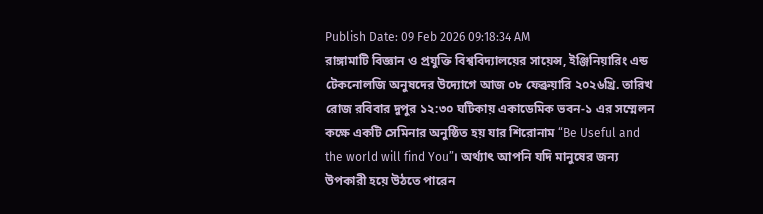Publish Date: 09 Feb 2026 09:18:34 AM
রাঙ্গামাটি বিজ্ঞান ও প্রযুক্তি বিশ্ববিদ্যালয়ের সায়েন্স, ইঞ্জিনিয়ারিং এন্ড টেকনোলজি অনুষদের উদ্যোগে আজ ০৮ ফেব্রুয়ারি ২০২৬খ্রি. তারিখ রোজ রবিবার দুপুর ১২:৩০ ঘটিকায় একাডেমিক ভবন-১ এর সম্মেলন কক্ষে একটি সেমিনার অনুষ্ঠিত হয় যার শিরোনাম “Be Useful and the world will find You”। অর্থ্যাৎ আপনি যদি মানুষের জন্য উপকারী হয়ে উঠতে পারেন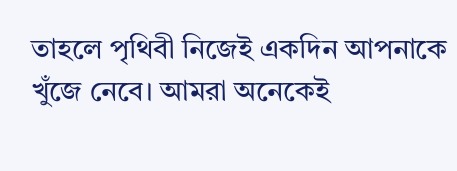তাহলে পৃথিবী নিজেই একদিন আপনাকে খুঁজে নেবে। আমরা অনেকেই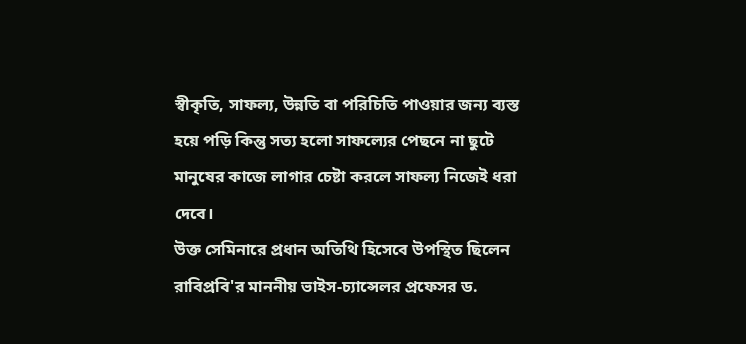স্বীকৃতি, সাফল্য, উন্নতি বা পরিচিতি পাওয়ার জন্য ব্যস্ত হয়ে পড়ি কিন্তু সত্য হলো সাফল্যের পেছনে না ছুটে মানুষের কাজে লাগার চেষ্টা করলে সাফল্য নিজেই ধরা দেবে।
উক্ত সেমিনারে প্রধান অতিথি হিসেবে উপস্থিত ছিলেন রাবিপ্রবি'র মাননীয় ভাইস-চ্যান্সেলর প্রফেসর ড.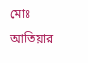মোঃ আতিয়ার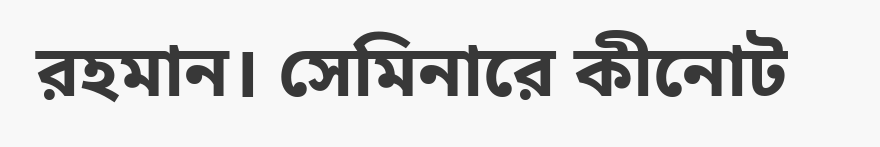রহমান। সেমিনারে কীনোট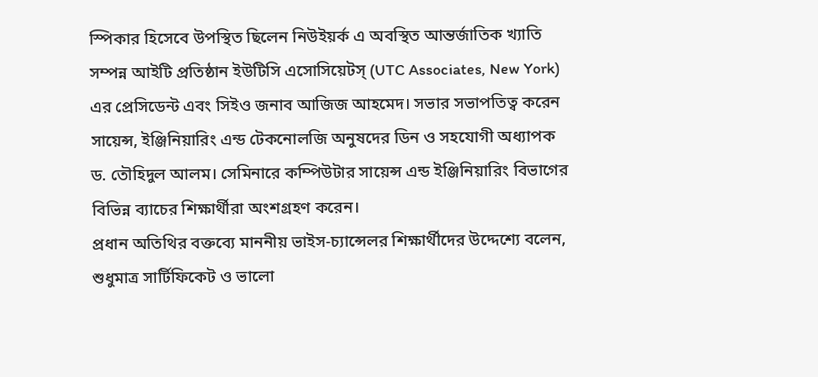স্পিকার হিসেবে উপস্থিত ছিলেন নিউইয়র্ক এ অবস্থিত আন্তর্জাতিক খ্যাতি সম্পন্ন আইটি প্রতিষ্ঠান ইউটিসি এসোসিয়েটস্ (UTC Associates, New York) এর প্রেসিডেন্ট এবং সিইও জনাব আজিজ আহমেদ। সভার সভাপতিত্ব করেন সায়েন্স, ইঞ্জিনিয়ারিং এন্ড টেকনোলজি অনুষদের ডিন ও সহযোগী অধ্যাপক ড. তৌহিদুল আলম। সেমিনারে কম্পিউটার সায়েন্স এন্ড ইঞ্জিনিয়ারিং বিভাগের বিভিন্ন ব্যাচের শিক্ষার্থীরা অংশগ্রহণ করেন।
প্রধান অতিথির বক্তব্যে মাননীয় ভাইস-চ্যান্সেলর শিক্ষার্থীদের উদ্দেশ্যে বলেন, শুধুমাত্র সার্টিফিকেট ও ভালো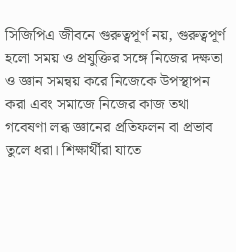সিজিপিএ জীবনে গুরুত্বপূর্ণ নয়, গুরুত্বপূর্ণ হলো সময় ও প্রযুক্তির সঙ্গে নিজের দক্ষতা ও জ্ঞান সমন্বয় করে নিজেকে উপস্থাপন করা এবং সমাজে নিজের কাজ তথা গবেষণা লব্ধ জ্ঞানের প্রতিফলন বা প্রভাব তুলে ধরা। শিক্ষার্থীরা যাতে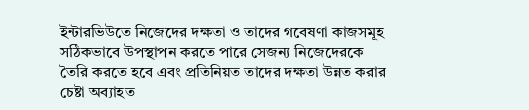ইন্টারভিউতে নিজেদের দক্ষতা ও তাদের গবেষণা কাজসমূহ সঠিকভাবে উপস্থাপন করতে পারে সেজন্য নিজেদেরকে তৈরি করতে হবে এবং প্রতিনিয়ত তাদের দক্ষতা উন্নত করার চেষ্টা অব্যাহত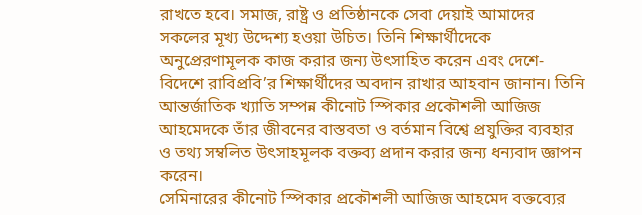রাখতে হবে। সমাজ, রাষ্ট্র ও প্রতিষ্ঠানকে সেবা দেয়াই আমাদের সকলের মূখ্য উদ্দেশ্য হওয়া উচিত। তিনি শিক্ষার্থীদেকে অনুপ্রেরণামূলক কাজ করার জন্য উৎসাহিত করেন এবং দেশে-বিদেশে রাবিপ্রবি’র শিক্ষার্থীদের অবদান রাখার আহবান জানান। তিনি আন্তর্জাতিক খ্যাতি সম্পন্ন কীনোট স্পিকার প্রকৌশলী আজিজ আহমেদকে তাঁর জীবনের বাস্তবতা ও বর্তমান বিশ্বে প্রযুক্তির ব্যবহার ও তথ্য সম্বলিত উৎসাহমূলক বক্তব্য প্রদান করার জন্য ধন্যবাদ জ্ঞাপন করেন।
সেমিনারের কীনোট স্পিকার প্রকৌশলী আজিজ আহমেদ বক্তব্যের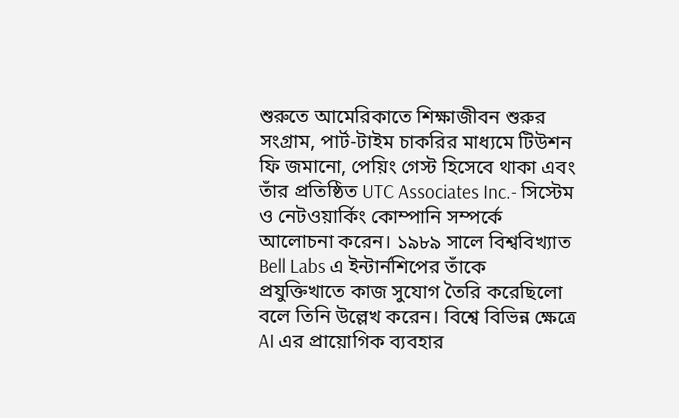শুরুতে আমেরিকাতে শিক্ষাজীবন শুরুর সংগ্রাম, পার্ট-টাইম চাকরির মাধ্যমে টিউশন ফি জমানো, পেয়িং গেস্ট হিসেবে থাকা এবং তাঁর প্রতিষ্ঠিত UTC Associates Inc.- সিস্টেম ও নেটওয়ার্কিং কোম্পানি সম্পর্কে আলোচনা করেন। ১৯৮৯ সালে বিশ্ববিখ্যাত Bell Labs এ ইন্টার্নশিপের তাঁকে প্রযুক্তিখাতে কাজ সুযোগ তৈরি করেছিলো বলে তিনি উল্লেখ করেন। বিশ্বে বিভিন্ন ক্ষেত্রে AI এর প্রায়োগিক ব্যবহার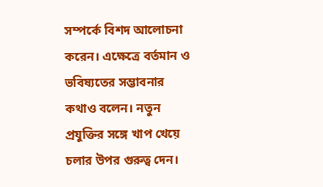সম্পর্কে বিশদ আলোচনা করেন। এক্ষেত্রে বর্তমান ও ভবিষ্যতের সম্ভাবনার কথাও বলেন। নতুন প্রযুক্তির সঙ্গে খাপ খেয়ে চলার উপর গুরুত্ব দেন।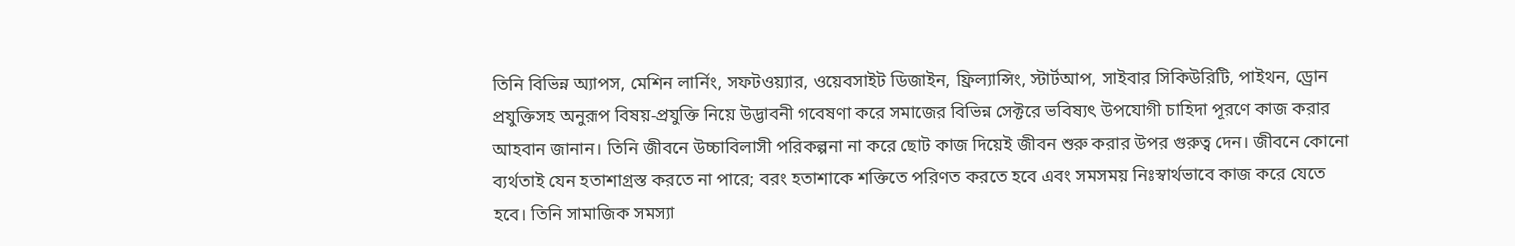তিনি বিভিন্ন অ্যাপস, মেশিন লার্নিং, সফটওয়্যার, ওয়েবসাইট ডিজাইন, ফ্রিল্যান্সিং, স্টার্টআপ, সাইবার সিকিউরিটি, পাইথন, ড্রোন প্রযুক্তিসহ অনুরূপ বিষয়-প্রযুক্তি নিয়ে উদ্ভাবনী গবেষণা করে সমাজের বিভিন্ন সেক্টরে ভবিষ্যৎ উপযোগী চাহিদা পূরণে কাজ করার আহবান জানান। তিনি জীবনে উচ্চাবিলাসী পরিকল্পনা না করে ছোট কাজ দিয়েই জীবন শুরু করার উপর গুরুত্ব দেন। জীবনে কোনো ব্যর্থতাই যেন হতাশাগ্রস্ত করতে না পারে; বরং হতাশাকে শক্তিতে পরিণত করতে হবে এবং সমসময় নিঃস্বার্থভাবে কাজ করে যেতে হবে। তিনি সামাজিক সমস্যা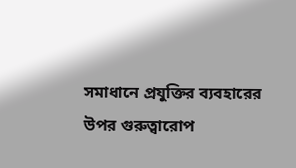সমাধানে প্রযুক্তির ব্যবহারের উপর গুরুত্বারোপ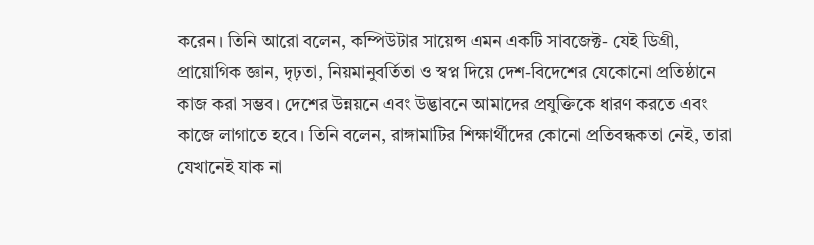করেন। তিনি আরো বলেন, কম্পিউটার সায়েন্স এমন একটি সাবজেক্ট- যেই ডিগ্রী, প্রায়োগিক জ্ঞান, দৃঢ়তা, নিয়মানুবর্তিতা ও স্বপ্ন দিয়ে দেশ-বিদেশের যেকোনো প্রতিষ্ঠানে কাজ করা সম্ভব। দেশের উন্নয়নে এবং উদ্ভাবনে আমাদের প্রযুক্তিকে ধারণ করতে এবং কাজে লাগাতে হবে। তিনি বলেন, রাঙ্গামাটির শিক্ষার্থীদের কোনো প্রতিবন্ধকতা নেই, তারা যেখানেই যাক না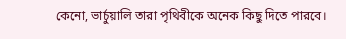কেনো, ভার্চুয়ালি তারা পৃথিবীকে অনেক কিছু দিতে পারবে।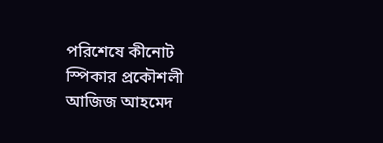পরিশেষে কীনোট স্পিকার প্রকৌশলী আজিজ আহমেদ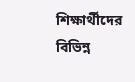শিক্ষার্থীদের বিভিন্ন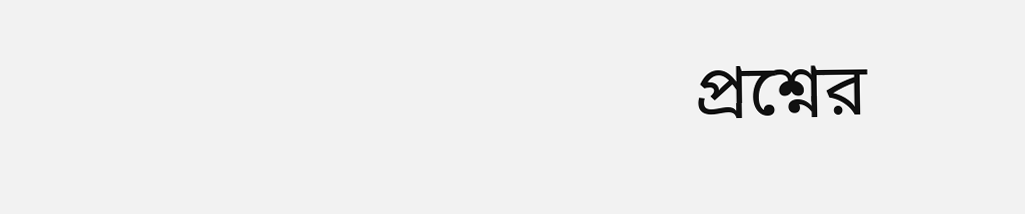প্রশ্নের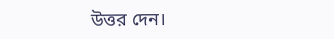উত্তর দেন।